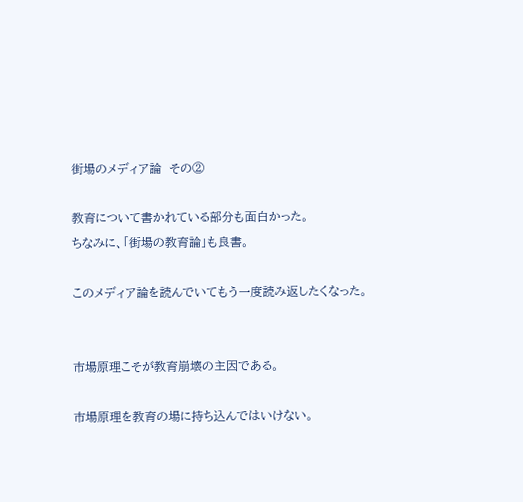街場のメディア論  その②

教育について書かれている部分も面白かった。
ちなみに、「街場の教育論」も良書。

このメディア論を読んでいてもう一度読み返したくなった。


市場原理こそが教育崩壊の主因である。

市場原理を教育の場に持ち込んではいけない。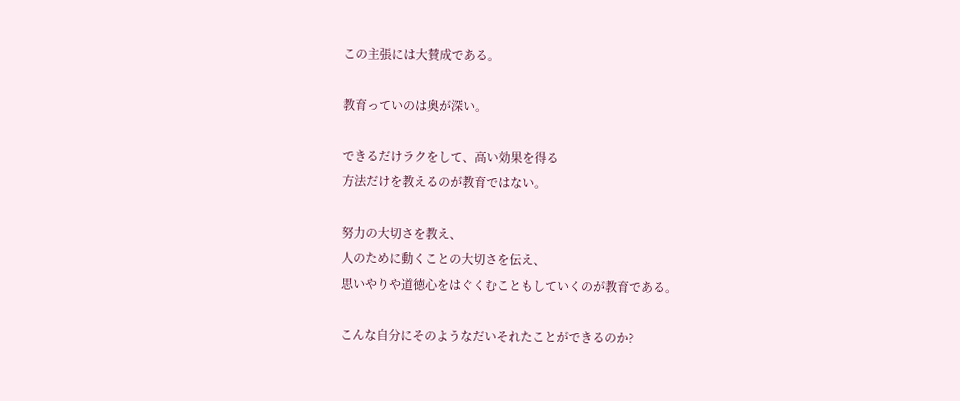この主張には大賛成である。

教育っていのは奥が深い。

できるだけラクをして、高い効果を得る
方法だけを教えるのが教育ではない。

努力の大切さを教え、
人のために動くことの大切さを伝え、
思いやりや道徳心をはぐくむこともしていくのが教育である。

こんな自分にそのようなだいそれたことができるのか?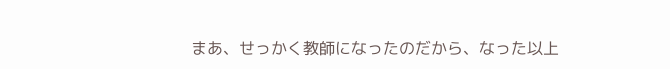まあ、せっかく教師になったのだから、なった以上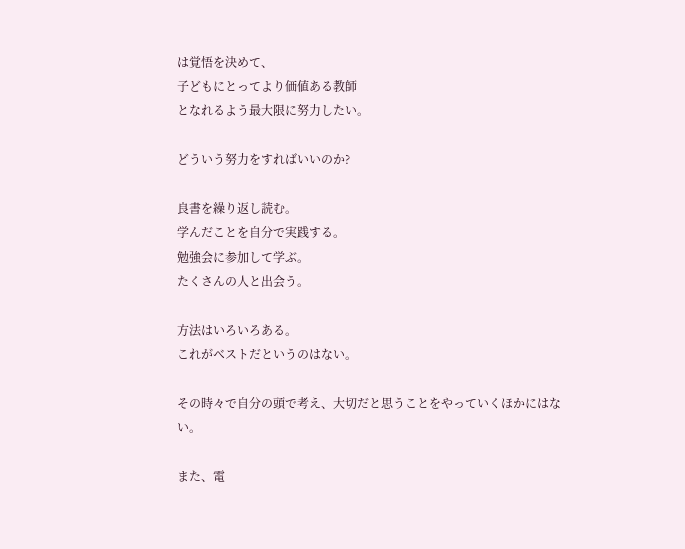は覚悟を決めて、
子どもにとってより価値ある教師
となれるよう最大限に努力したい。

どういう努力をすればいいのか?

良書を繰り返し読む。
学んだことを自分で実践する。
勉強会に参加して学ぶ。
たくさんの人と出会う。

方法はいろいろある。
これがベストだというのはない。

その時々で自分の頭で考え、大切だと思うことをやっていくほかにはない。

また、電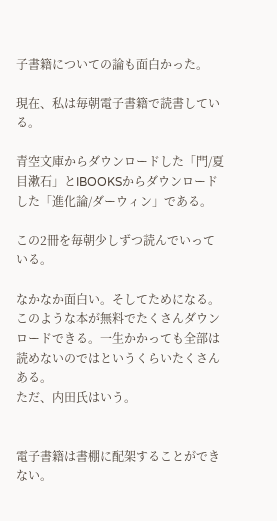子書籍についての論も面白かった。

現在、私は毎朝電子書籍で読書している。

青空文庫からダウンロードした「門/夏目漱石」とIBOOKSからダウンロードした「進化論/ダーウィン」である。

この2冊を毎朝少しずつ読んでいっている。

なかなか面白い。そしてためになる。
このような本が無料でたくさんダウンロードできる。一生かかっても全部は読めないのではというくらいたくさんある。
ただ、内田氏はいう。


電子書籍は書棚に配架することができない。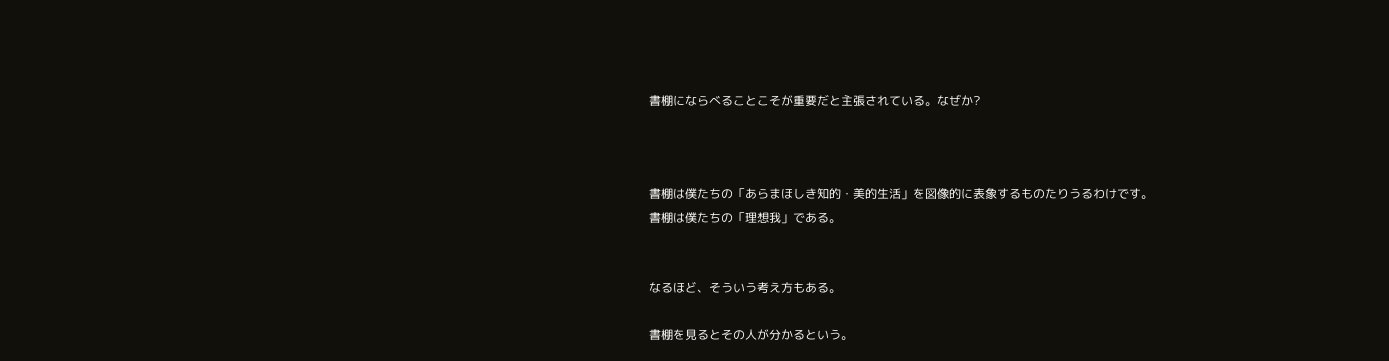書棚にならべることこそが重要だと主張されている。なぜか?



書棚は僕たちの「あらまほしき知的・美的生活」を図像的に表象するものたりうるわけです。
書棚は僕たちの「理想我」である。


なるほど、そういう考え方もある。

書棚を見るとその人が分かるという。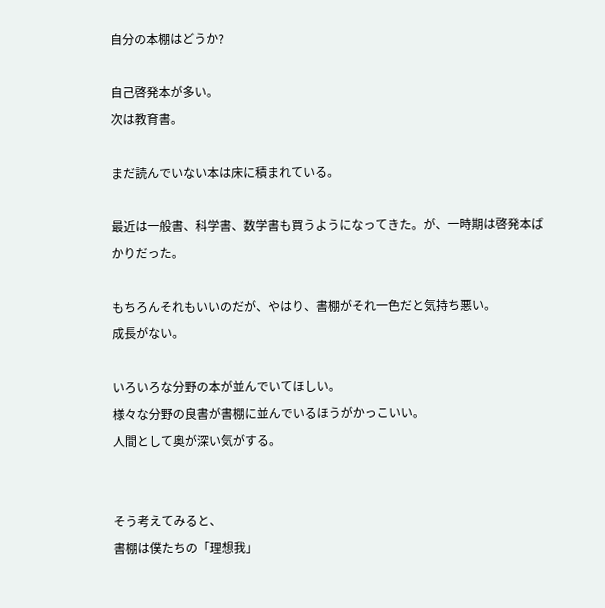自分の本棚はどうか?

自己啓発本が多い。
次は教育書。

まだ読んでいない本は床に積まれている。

最近は一般書、科学書、数学書も買うようになってきた。が、一時期は啓発本ばかりだった。

もちろんそれもいいのだが、やはり、書棚がそれ一色だと気持ち悪い。
成長がない。

いろいろな分野の本が並んでいてほしい。
様々な分野の良書が書棚に並んでいるほうがかっこいい。
人間として奥が深い気がする。


そう考えてみると、
書棚は僕たちの「理想我」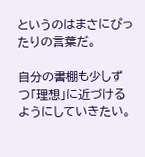というのはまさにぴったりの言葉だ。

自分の書棚も少しずつ「理想」に近づけるようにしていきたい。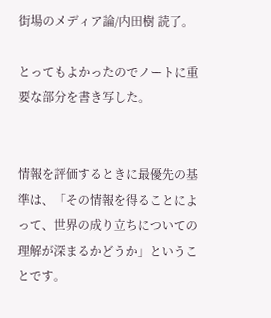街場のメディア論/内田樹 読了。

とってもよかったのでノートに重要な部分を書き写した。


情報を評価するときに最優先の基準は、「その情報を得ることによって、世界の成り立ちについての理解が深まるかどうか」ということです。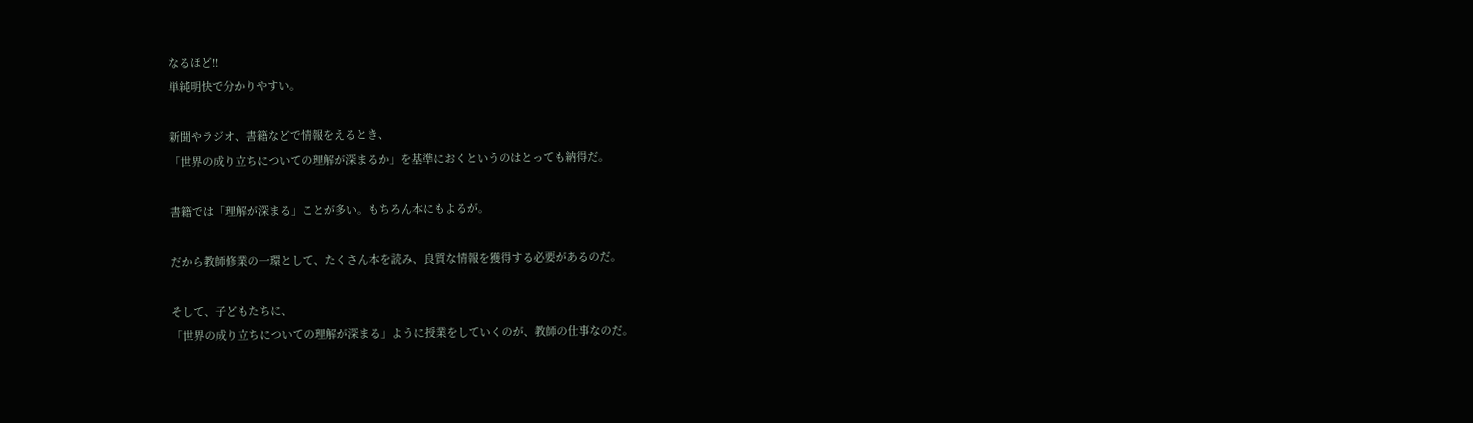なるほど!!
単純明快で分かりやすい。

新聞やラジオ、書籍などで情報をえるとき、
「世界の成り立ちについての理解が深まるか」を基準におくというのはとっても納得だ。

書籍では「理解が深まる」ことが多い。もちろん本にもよるが。

だから教師修業の一環として、たくさん本を読み、良質な情報を獲得する必要があるのだ。

そして、子どもたちに、
「世界の成り立ちについての理解が深まる」ように授業をしていくのが、教師の仕事なのだ。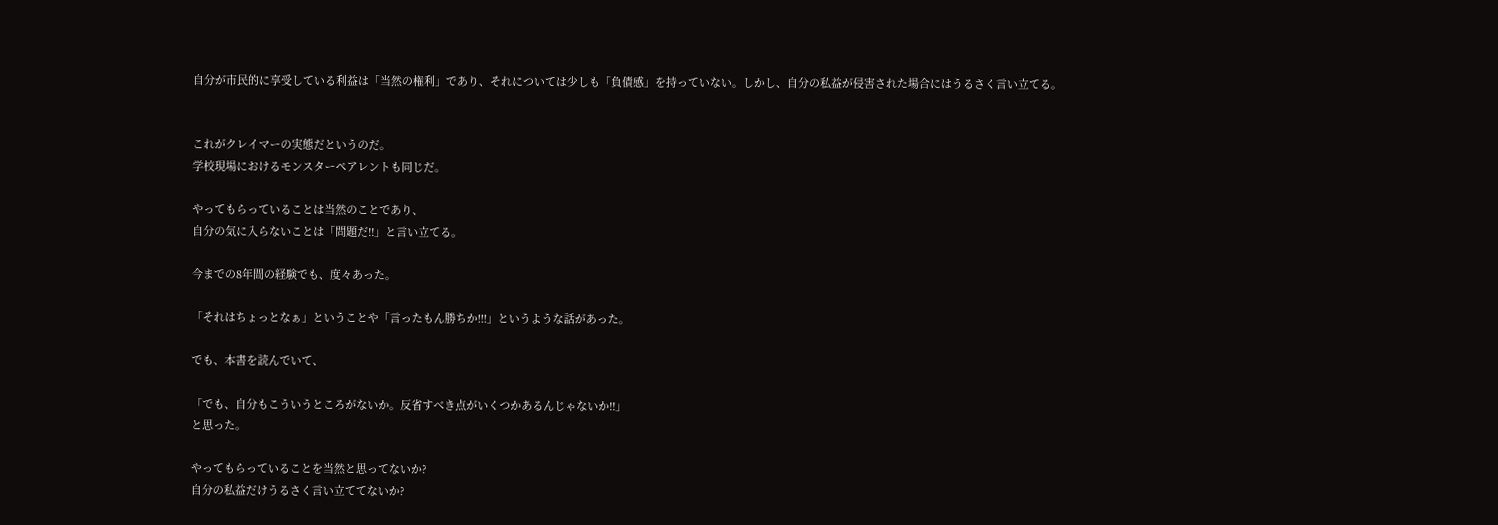自分が市民的に享受している利益は「当然の権利」であり、それについては少しも「負債感」を持っていない。しかし、自分の私益が侵害された場合にはうるさく言い立てる。


これがクレイマーの実態だというのだ。
学校現場におけるモンスターペアレントも同じだ。

やってもらっていることは当然のことであり、
自分の気に入らないことは「問題だ!!」と言い立てる。

今までの8年間の経験でも、度々あった。

「それはちょっとなぁ」ということや「言ったもん勝ちか!!!」というような話があった。

でも、本書を読んでいて、

「でも、自分もこういうところがないか。反省すべき点がいくつかあるんじゃないか!!」
と思った。

やってもらっていることを当然と思ってないか?
自分の私益だけうるさく言い立ててないか?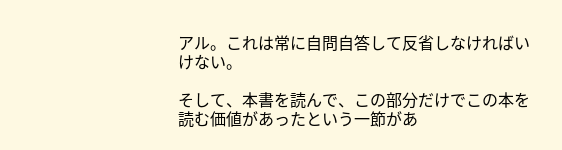アル。これは常に自問自答して反省しなければいけない。

そして、本書を読んで、この部分だけでこの本を読む価値があったという一節があ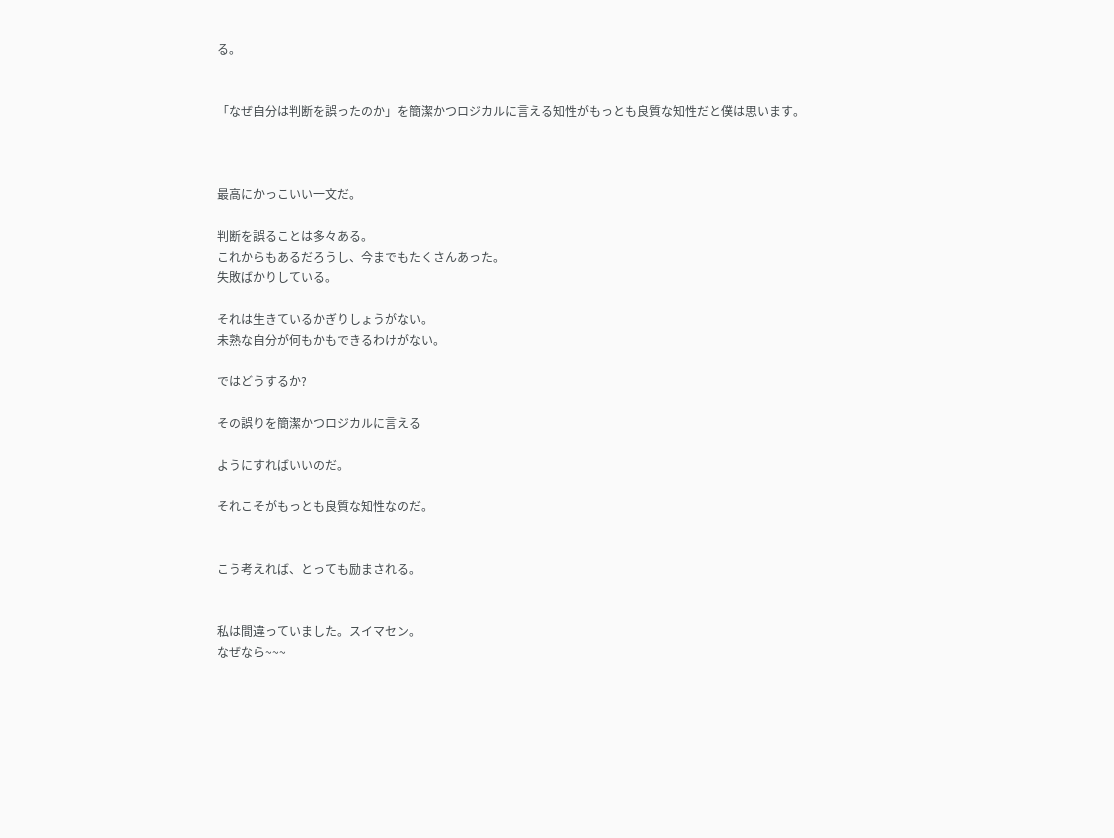る。


「なぜ自分は判断を誤ったのか」を簡潔かつロジカルに言える知性がもっとも良質な知性だと僕は思います。



最高にかっこいい一文だ。

判断を誤ることは多々ある。
これからもあるだろうし、今までもたくさんあった。
失敗ばかりしている。

それは生きているかぎりしょうがない。
未熟な自分が何もかもできるわけがない。

ではどうするか?

その誤りを簡潔かつロジカルに言える

ようにすればいいのだ。

それこそがもっとも良質な知性なのだ。


こう考えれば、とっても励まされる。


私は間違っていました。スイマセン。
なぜなら~~~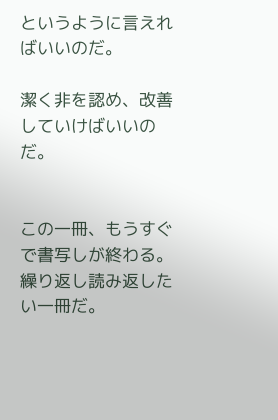というように言えればいいのだ。

潔く非を認め、改善していけばいいのだ。


この一冊、もうすぐで書写しが終わる。
繰り返し読み返したい一冊だ。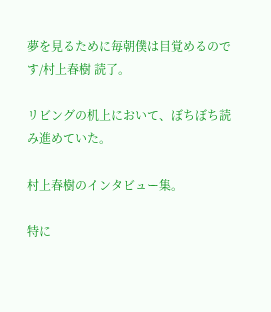夢を見るために毎朝僕は目覚めるのです/村上春樹 読了。

リビングの机上において、ぼちぼち読み進めていた。

村上春樹のインタビュー集。

特に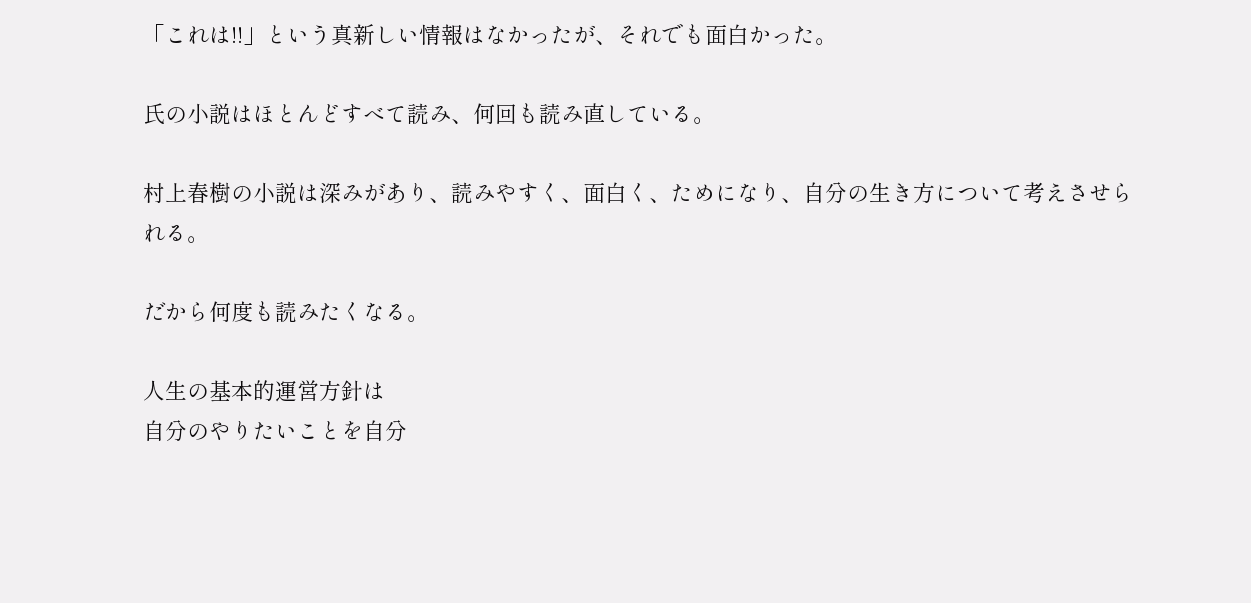「これは!!」という真新しい情報はなかったが、それでも面白かった。

氏の小説はほとんどすべて読み、何回も読み直している。

村上春樹の小説は深みがあり、読みやすく、面白く、ためになり、自分の生き方について考えさせられる。

だから何度も読みたくなる。

人生の基本的運営方針は
自分のやりたいことを自分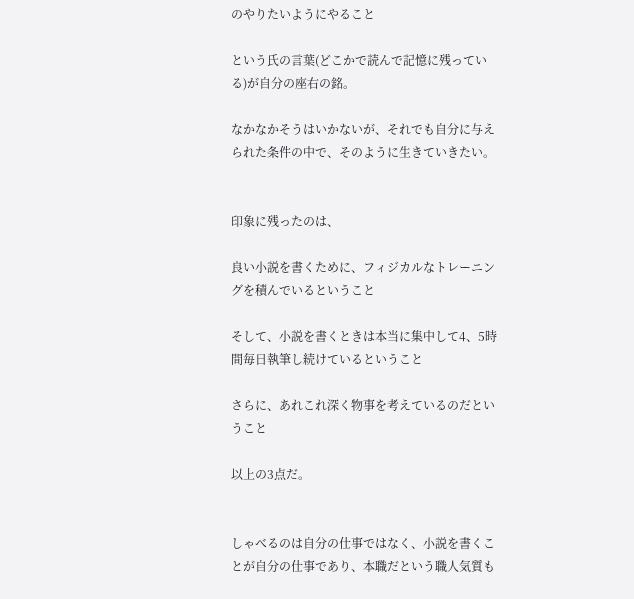のやりたいようにやること

という氏の言葉(どこかで読んで記憶に残っている)が自分の座右の銘。

なかなかそうはいかないが、それでも自分に与えられた条件の中で、そのように生きていきたい。


印象に残ったのは、

良い小説を書くために、フィジカルなトレーニングを積んでいるということ

そして、小説を書くときは本当に集中して4、5時間毎日執筆し続けているということ

さらに、あれこれ深く物事を考えているのだということ

以上の3点だ。


しゃべるのは自分の仕事ではなく、小説を書くことが自分の仕事であり、本職だという職人気質も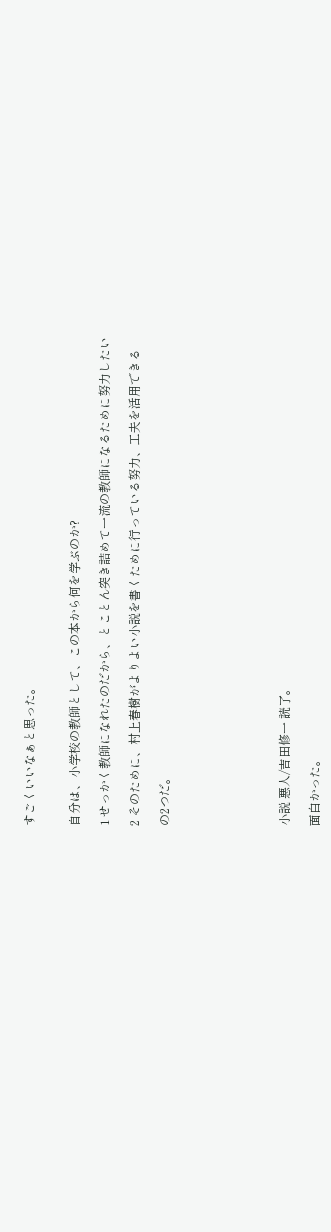すごくいいなぁと思った。


自分は、小学校の教師として、この本から何を学ぶのか?

1 せっかく教師になれたのだから、とことん突き詰めて一流の教師になるために努力したい

2 そのために、村上春樹がよりよい小説を書くために行っている努力、工夫を活用できる

の2つだ。







小説 悪人/吉田修一 読了。

面白かった。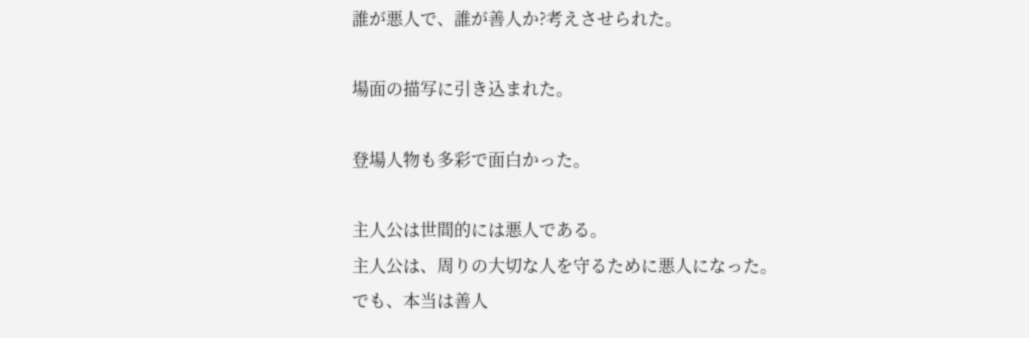誰が悪人で、誰が善人か?考えさせられた。

場面の描写に引き込まれた。

登場人物も多彩で面白かった。

主人公は世間的には悪人である。
主人公は、周りの大切な人を守るために悪人になった。
でも、本当は善人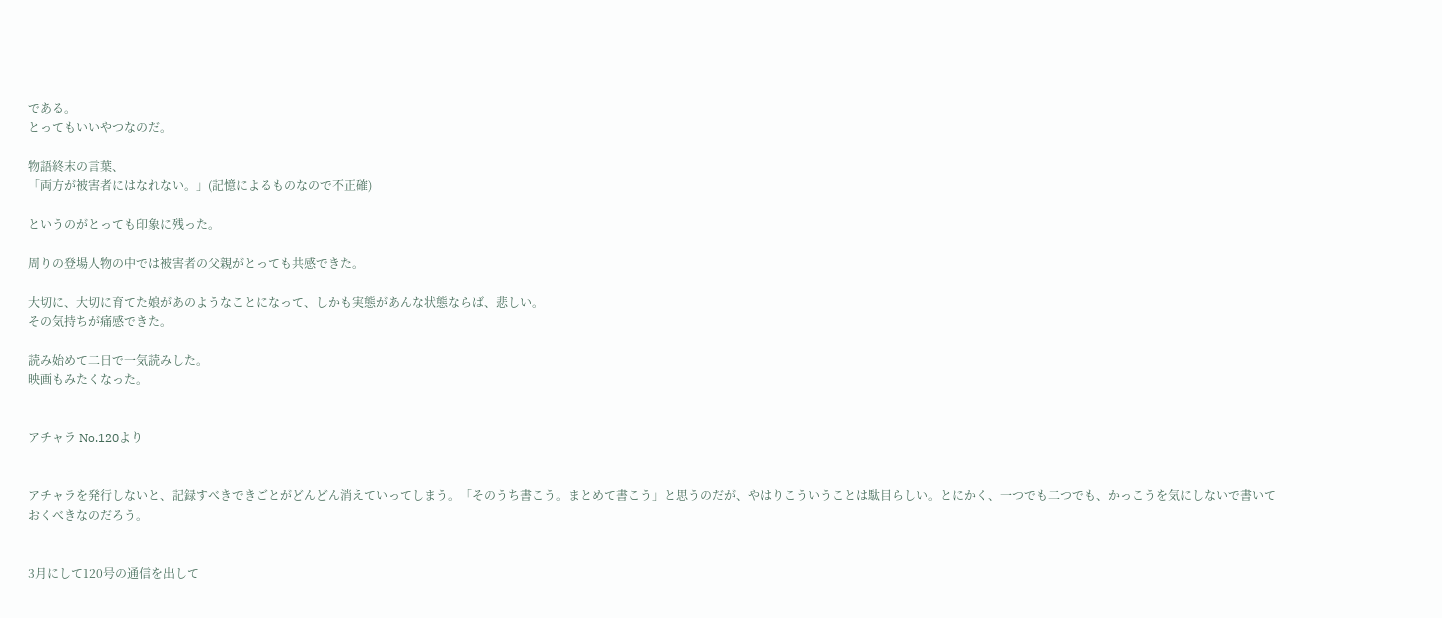である。
とってもいいやつなのだ。

物語終末の言葉、
「両方が被害者にはなれない。」(記憶によるものなので不正確)

というのがとっても印象に残った。

周りの登場人物の中では被害者の父親がとっても共感できた。

大切に、大切に育てた娘があのようなことになって、しかも実態があんな状態ならば、悲しい。
その気持ちが痛感できた。

読み始めて二日で一気読みした。
映画もみたくなった。


アチャラ No.120より


アチャラを発行しないと、記録すべきできごとがどんどん消えていってしまう。「そのうち書こう。まとめて書こう」と思うのだが、やはりこういうことは駄目らしい。とにかく、一つでも二つでも、かっこうを気にしないで書いておくべきなのだろう。


3月にして120号の通信を出して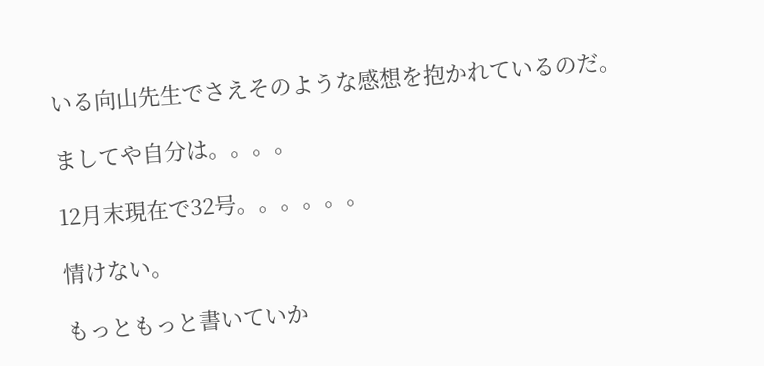いる向山先生でさえそのような感想を抱かれているのだ。

ましてや自分は。。。。

12月末現在で32号。。。。。。

情けない。

もっともっと書いていか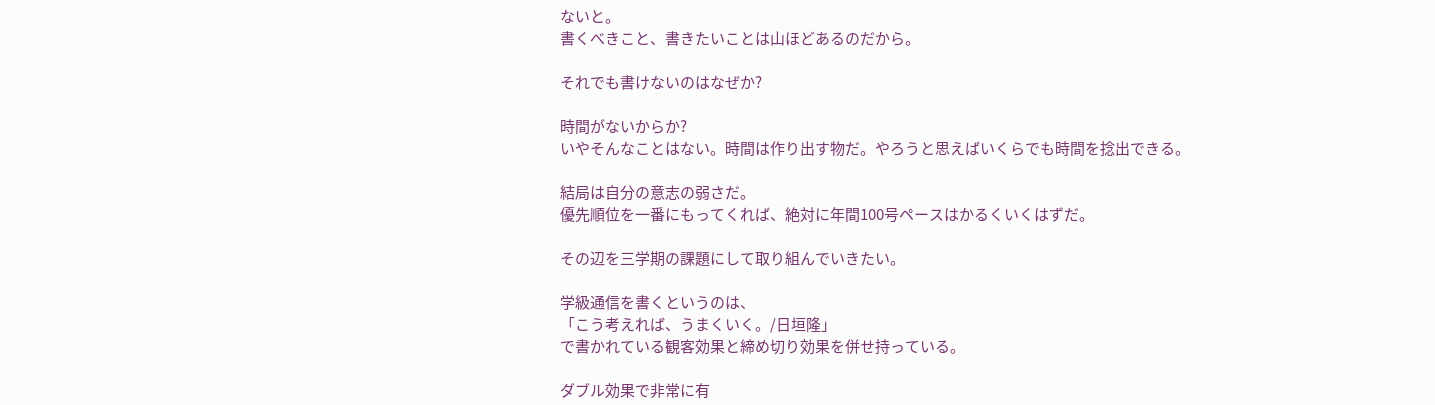ないと。
書くべきこと、書きたいことは山ほどあるのだから。

それでも書けないのはなぜか?

時間がないからか?
いやそんなことはない。時間は作り出す物だ。やろうと思えばいくらでも時間を捻出できる。

結局は自分の意志の弱さだ。
優先順位を一番にもってくれば、絶対に年間100号ペースはかるくいくはずだ。

その辺を三学期の課題にして取り組んでいきたい。

学級通信を書くというのは、
「こう考えれば、うまくいく。/日垣隆」
で書かれている観客効果と締め切り効果を併せ持っている。

ダブル効果で非常に有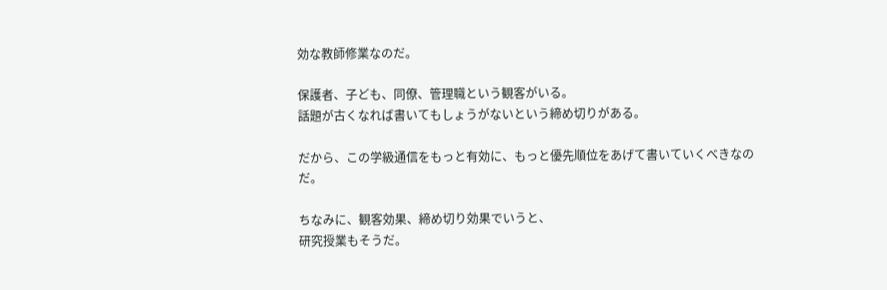効な教師修業なのだ。

保護者、子ども、同僚、管理職という観客がいる。
話題が古くなれば書いてもしょうがないという締め切りがある。

だから、この学級通信をもっと有効に、もっと優先順位をあげて書いていくべきなのだ。

ちなみに、観客効果、締め切り効果でいうと、
研究授業もそうだ。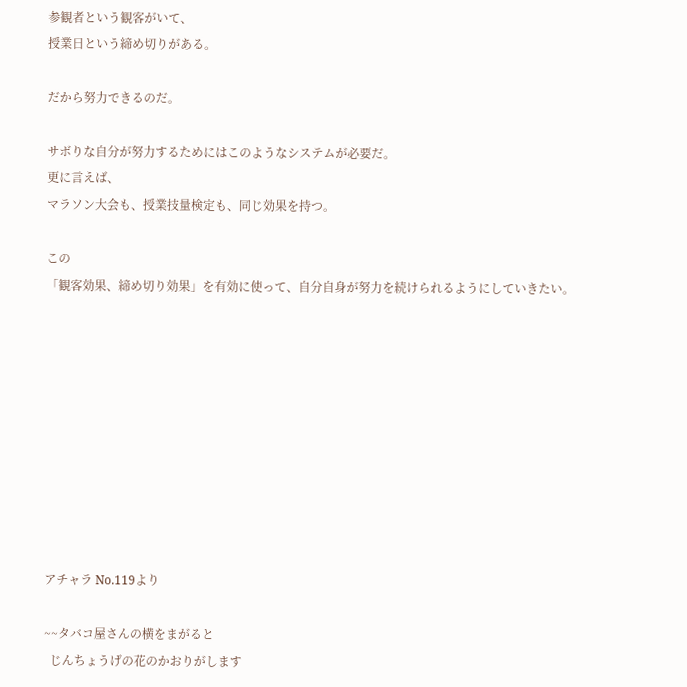参観者という観客がいて、
授業日という締め切りがある。

だから努力できるのだ。

サボりな自分が努力するためにはこのようなシステムが必要だ。
更に言えば、
マラソン大会も、授業技量検定も、同じ効果を持つ。

この
「観客効果、締め切り効果」を有効に使って、自分自身が努力を続けられるようにしていきたい。










アチャラ No.119より

~~タバコ屋さんの横をまがると
  じんちょうげの花のかおりがします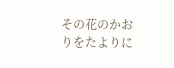その花のかおりをたよりに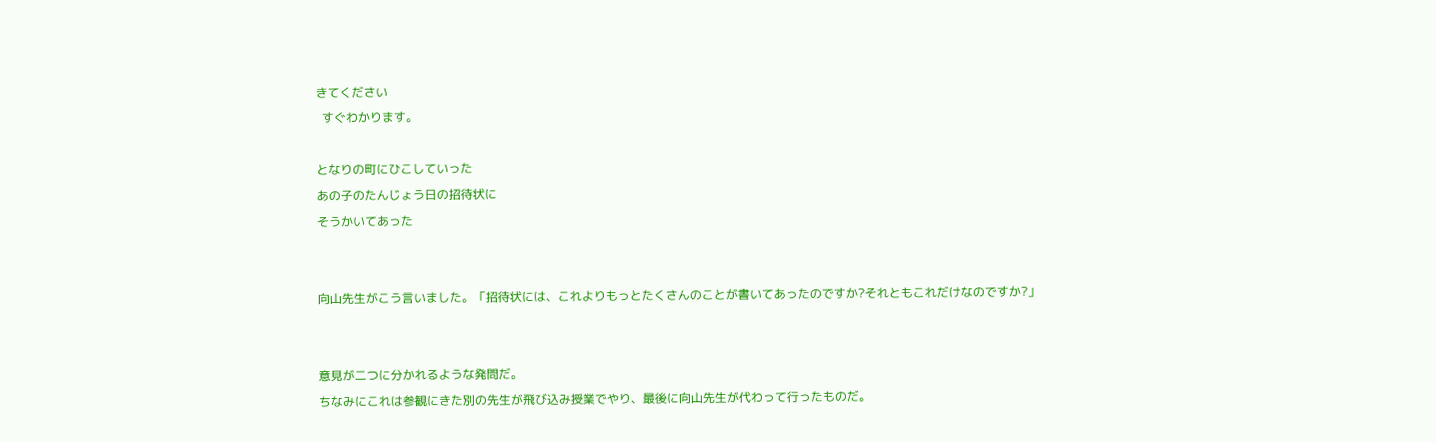きてください
  すぐわかります。

となりの町にひこしていった
あの子のたんじょう日の招待状に
そうかいてあった


向山先生がこう言いました。「招待状には、これよりもっとたくさんのことが書いてあったのですか?それともこれだけなのですか?」


意見が二つに分かれるような発問だ。
ちなみにこれは参観にきた別の先生が飛び込み授業でやり、最後に向山先生が代わって行ったものだ。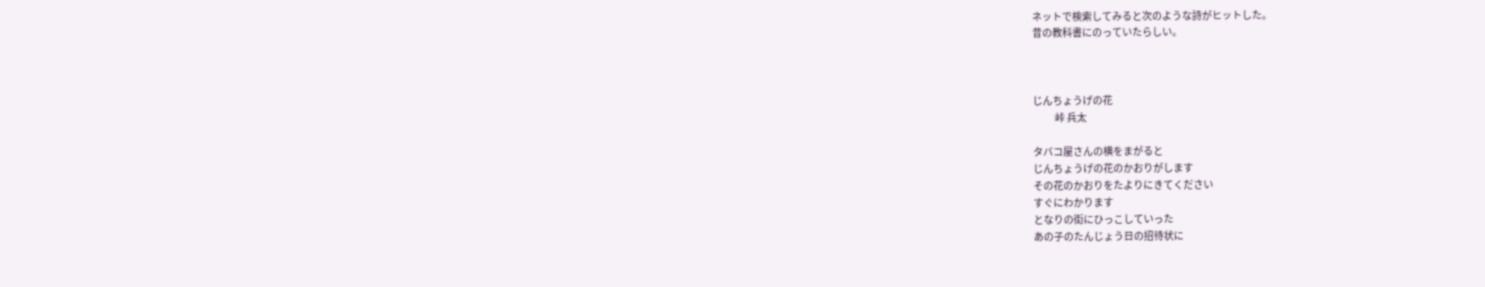ネットで検索してみると次のような詩がヒットした。
昔の教科書にのっていたらしい。



じんちょうげの花
           峠 兵太

タバコ屋さんの横をまがると
じんちょうげの花のかおりがします
その花のかおりをたよりにきてください
すぐにわかります
となりの街にひっこしていった
あの子のたんじょう日の招待状に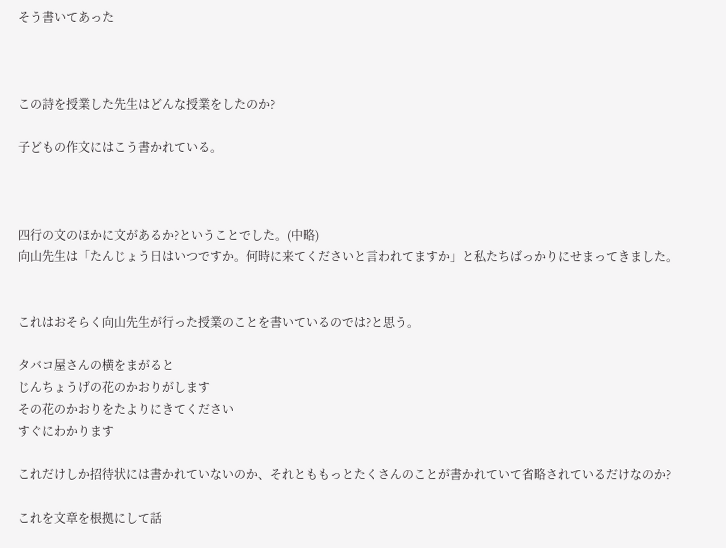そう書いてあった



この詩を授業した先生はどんな授業をしたのか?

子どもの作文にはこう書かれている。



四行の文のほかに文があるか?ということでした。(中略)
向山先生は「たんじょう日はいつですか。何時に来てくださいと言われてますか」と私たちばっかりにせまってきました。


これはおそらく向山先生が行った授業のことを書いているのでは?と思う。

タバコ屋さんの横をまがると
じんちょうげの花のかおりがします
その花のかおりをたよりにきてください
すぐにわかります

これだけしか招待状には書かれていないのか、それとももっとたくさんのことが書かれていて省略されているだけなのか?

これを文章を根拠にして話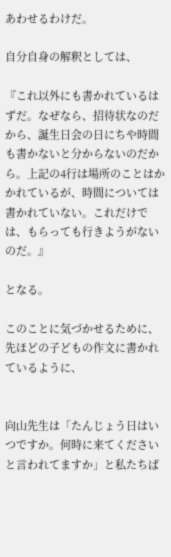あわせるわけだ。

自分自身の解釈としては、

『これ以外にも書かれているはずだ。なぜなら、招待状なのだから、誕生日会の日にちや時間も書かないと分からないのだから。上記の4行は場所のことはかかれているが、時間については書かれていない。これだけでは、もらっても行きようがないのだ。』

となる。

このことに気づかせるために、先ほどの子どもの作文に書かれているように、


向山先生は「たんじょう日はいつですか。何時に来てくださいと言われてますか」と私たちば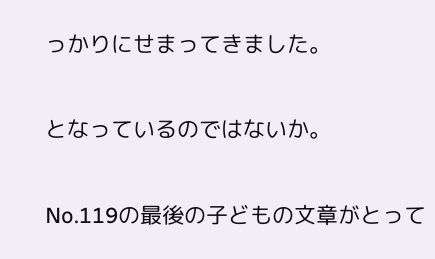っかりにせまってきました。


となっているのではないか。


No.119の最後の子どもの文章がとって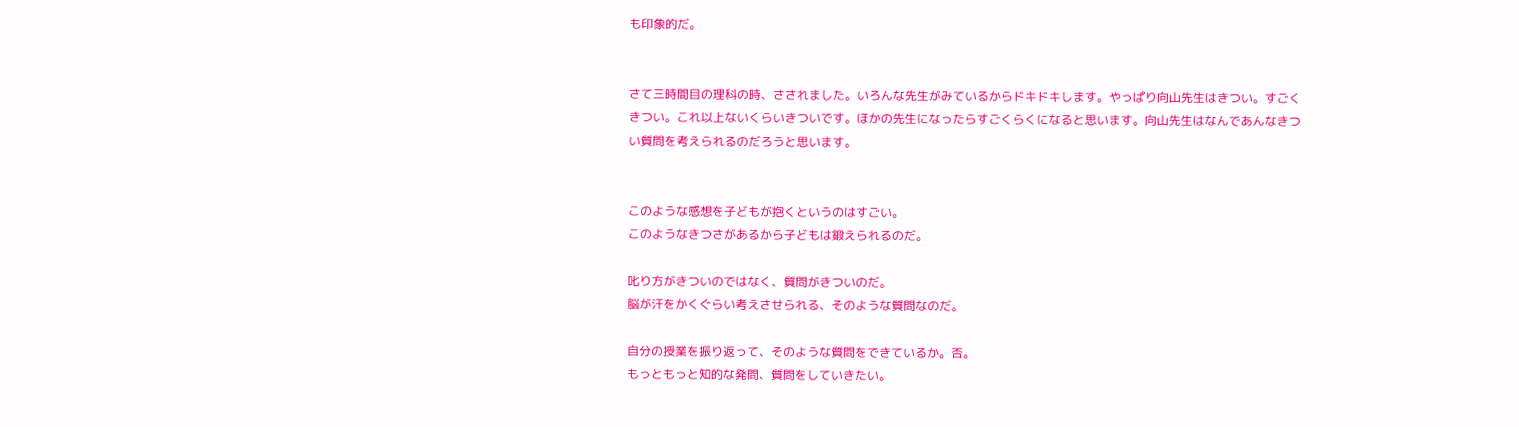も印象的だ。


さて三時間目の理科の時、さされました。いろんな先生がみているからドキドキします。やっぱり向山先生はきつい。すごくきつい。これ以上ないくらいきついです。ほかの先生になったらすごくらくになると思います。向山先生はなんであんなきつい質問を考えられるのだろうと思います。


このような感想を子どもが抱くというのはすごい。
このようなきつさがあるから子どもは鍛えられるのだ。

叱り方がきついのではなく、質問がきついのだ。
脳が汗をかくぐらい考えさせられる、そのような質問なのだ。

自分の授業を振り返って、そのような質問をできているか。否。
もっともっと知的な発問、質問をしていきたい。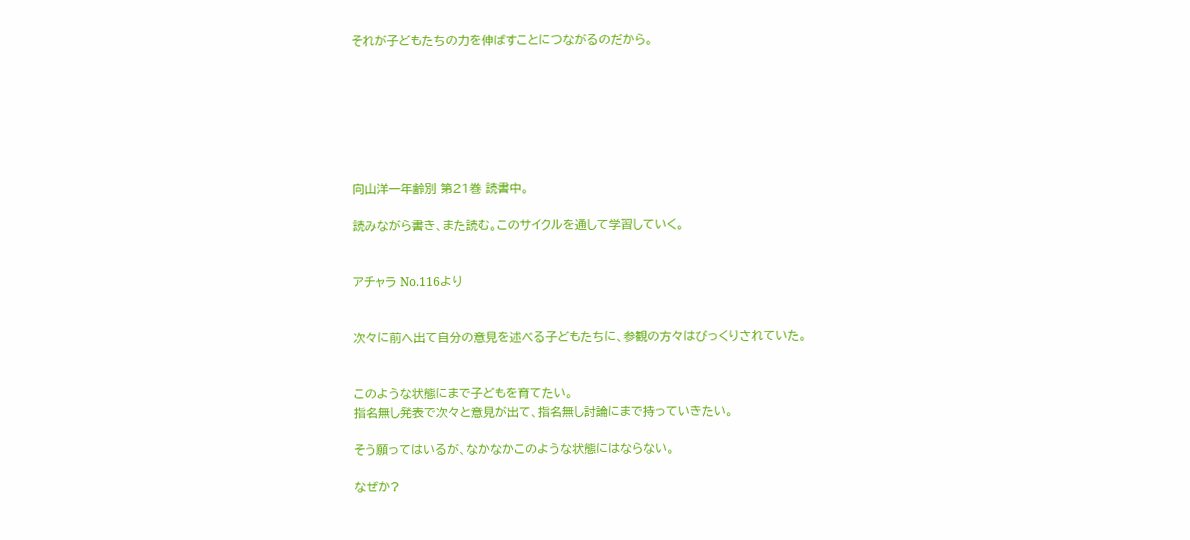それが子どもたちの力を伸ばすことにつながるのだから。







向山洋一年齢別 第21巻 読書中。

読みながら書き、また読む。このサイクルを通して学習していく。


アチャラ No.116より


次々に前へ出て自分の意見を述べる子どもたちに、参観の方々はびっくりされていた。


このような状態にまで子どもを育てたい。
指名無し発表で次々と意見が出て、指名無し討論にまで持っていきたい。

そう願ってはいるが、なかなかこのような状態にはならない。

なぜか?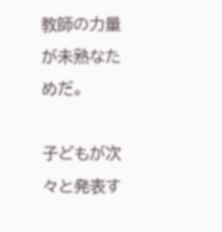教師の力量が未熟なためだ。

子どもが次々と発表す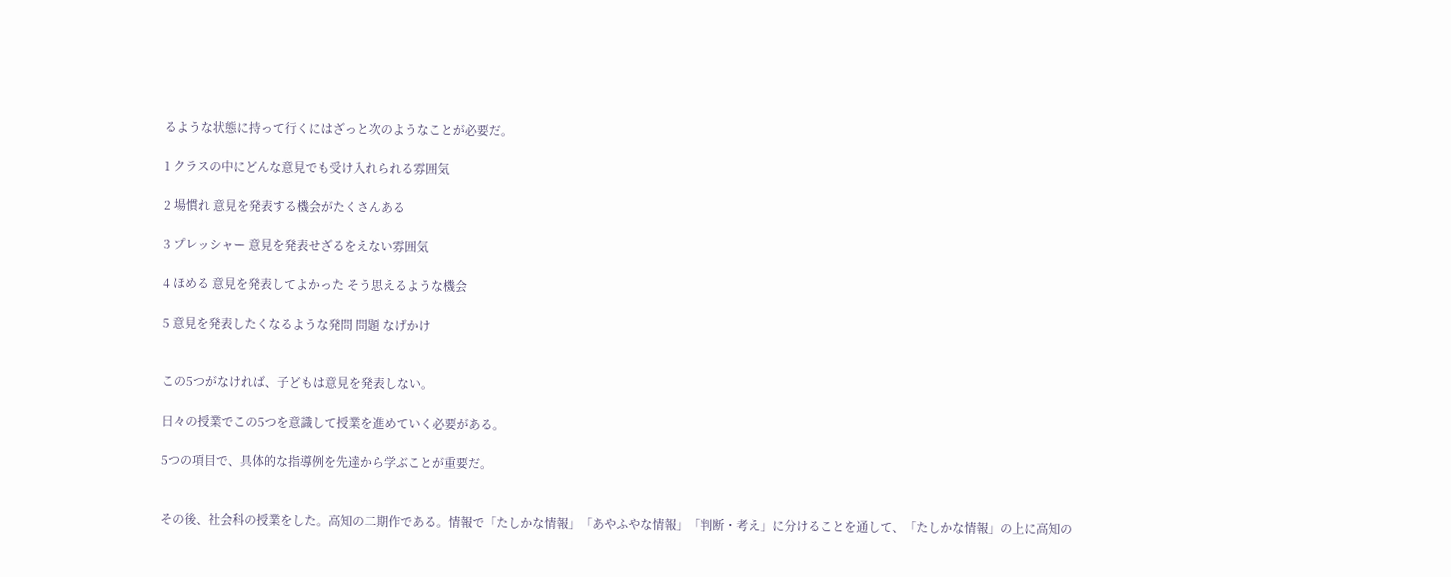るような状態に持って行くにはざっと次のようなことが必要だ。

1 クラスの中にどんな意見でも受け入れられる雰囲気

2 場慣れ 意見を発表する機会がたくさんある

3 プレッシャー 意見を発表せざるをえない雰囲気

4 ほめる 意見を発表してよかった そう思えるような機会

5 意見を発表したくなるような発問 問題 なげかけ


この5つがなければ、子どもは意見を発表しない。

日々の授業でこの5つを意識して授業を進めていく必要がある。

5つの項目で、具体的な指導例を先達から学ぶことが重要だ。


その後、社会科の授業をした。高知の二期作である。情報で「たしかな情報」「あやふやな情報」「判断・考え」に分けることを通して、「たしかな情報」の上に高知の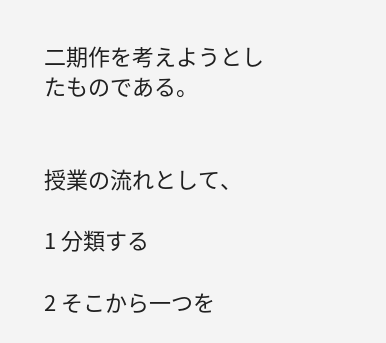二期作を考えようとしたものである。


授業の流れとして、

1 分類する

2 そこから一つを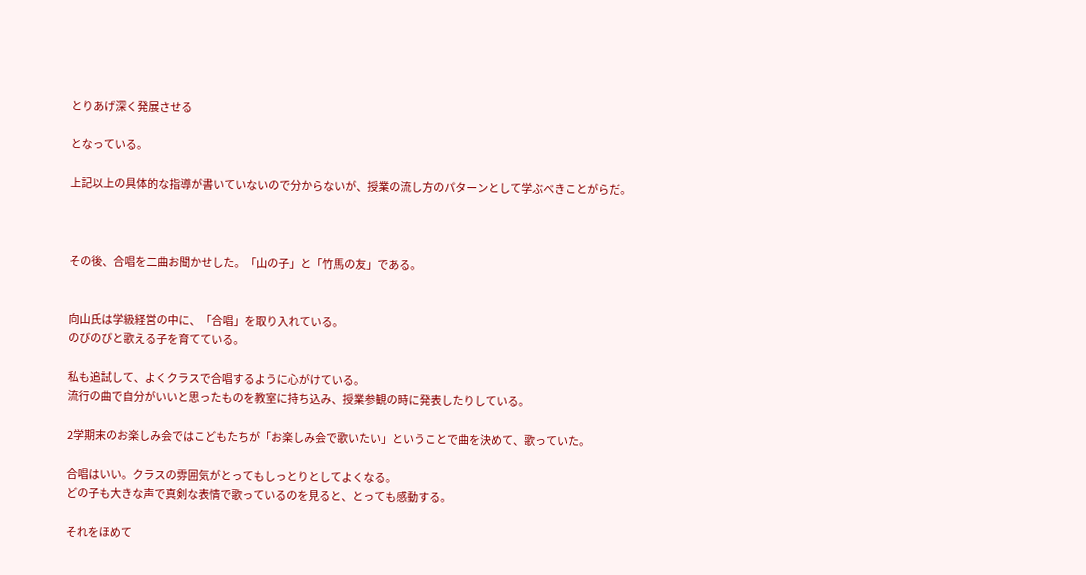とりあげ深く発展させる

となっている。

上記以上の具体的な指導が書いていないので分からないが、授業の流し方のパターンとして学ぶべきことがらだ。



その後、合唱を二曲お聞かせした。「山の子」と「竹馬の友」である。


向山氏は学級経営の中に、「合唱」を取り入れている。
のびのびと歌える子を育てている。

私も追試して、よくクラスで合唱するように心がけている。
流行の曲で自分がいいと思ったものを教室に持ち込み、授業参観の時に発表したりしている。

2学期末のお楽しみ会ではこどもたちが「お楽しみ会で歌いたい」ということで曲を決めて、歌っていた。

合唱はいい。クラスの雰囲気がとってもしっとりとしてよくなる。
どの子も大きな声で真剣な表情で歌っているのを見ると、とっても感動する。

それをほめて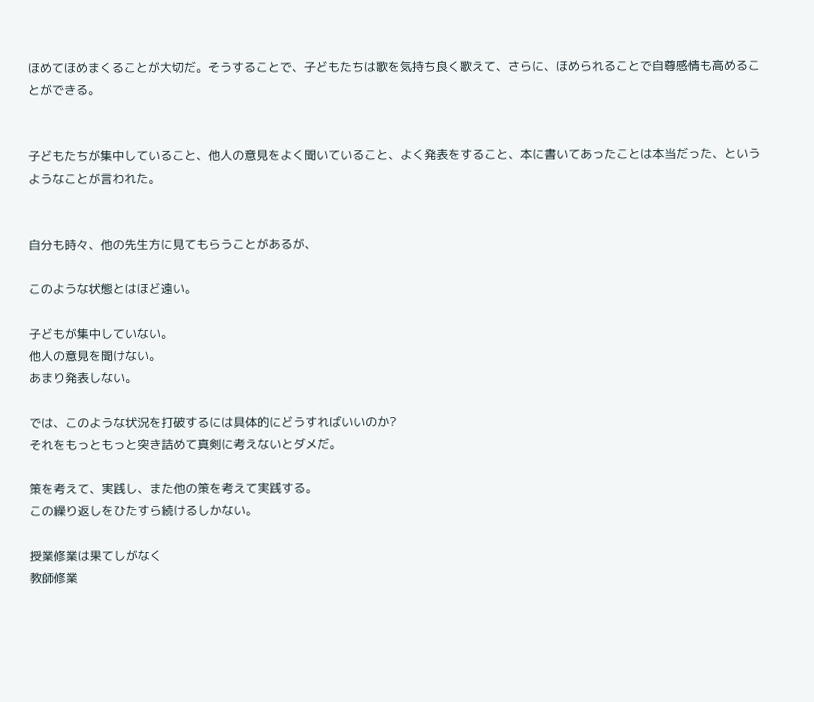ほめてほめまくることが大切だ。そうすることで、子どもたちは歌を気持ち良く歌えて、さらに、ほめられることで自尊感情も高めることができる。


子どもたちが集中していること、他人の意見をよく聞いていること、よく発表をすること、本に書いてあったことは本当だった、というようなことが言われた。


自分も時々、他の先生方に見てもらうことがあるが、

このような状態とはほど遠い。

子どもが集中していない。
他人の意見を聞けない。
あまり発表しない。

では、このような状況を打破するには具体的にどうすればいいのか?
それをもっともっと突き詰めて真剣に考えないとダメだ。

策を考えて、実践し、また他の策を考えて実践する。
この繰り返しをひたすら続けるしかない。

授業修業は果てしがなく
教師修業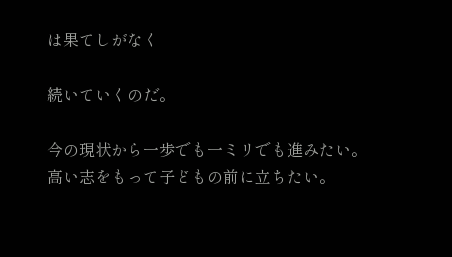は果てしがなく

続いていくのだ。

今の現状から一歩でも一ミリでも進みたい。
高い志をもって子どもの前に立ちたい。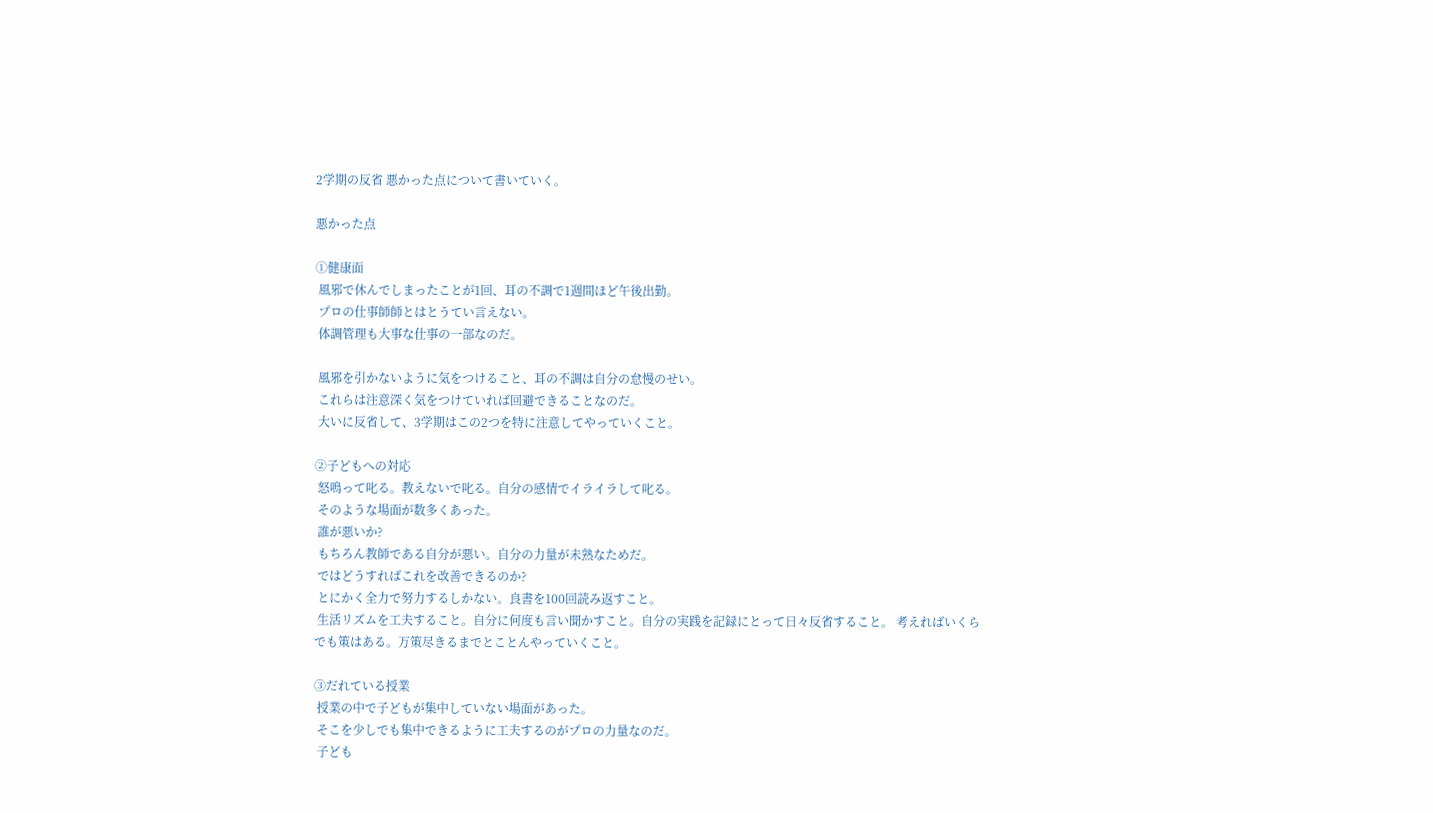2学期の反省 悪かった点について書いていく。

悪かった点

①健康面
 風邪で休んでしまったことが1回、耳の不調で1週間ほど午後出勤。
 プロの仕事師師とはとうてい言えない。
 体調管理も大事な仕事の一部なのだ。

 風邪を引かないように気をつけること、耳の不調は自分の怠慢のせい。
 これらは注意深く気をつけていれば回避できることなのだ。
 大いに反省して、3学期はこの2つを特に注意してやっていくこと。

②子どもへの対応
 怒鳴って叱る。教えないで叱る。自分の感情でイライラして叱る。
 そのような場面が数多くあった。
 誰が悪いか?
 もちろん教師である自分が悪い。自分の力量が未熟なためだ。
 ではどうすればこれを改善できるのか?
 とにかく全力で努力するしかない。良書を100回読み返すこと。
 生活リズムを工夫すること。自分に何度も言い聞かすこと。自分の実践を記録にとって日々反省すること。 考えればいくらでも策はある。万策尽きるまでとことんやっていくこと。

③だれている授業
 授業の中で子どもが集中していない場面があった。
 そこを少しでも集中できるように工夫するのがプロの力量なのだ。
 子ども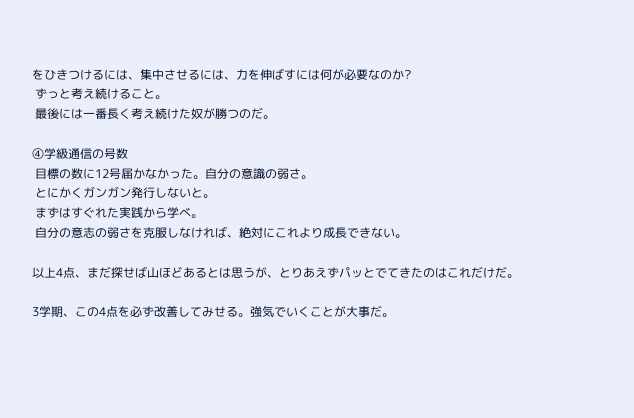をひきつけるには、集中させるには、力を伸ばすには何が必要なのか?
 ずっと考え続けること。
 最後には一番長く考え続けた奴が勝つのだ。

④学級通信の号数
 目標の数に12号届かなかった。自分の意識の弱さ。
 とにかくガンガン発行しないと。
 まずはすぐれた実践から学べ。
 自分の意志の弱さを克服しなければ、絶対にこれより成長できない。

以上4点、まだ探せば山ほどあるとは思うが、とりあえずパッとでてきたのはこれだけだ。

3学期、この4点を必ず改善してみせる。強気でいくことが大事だ。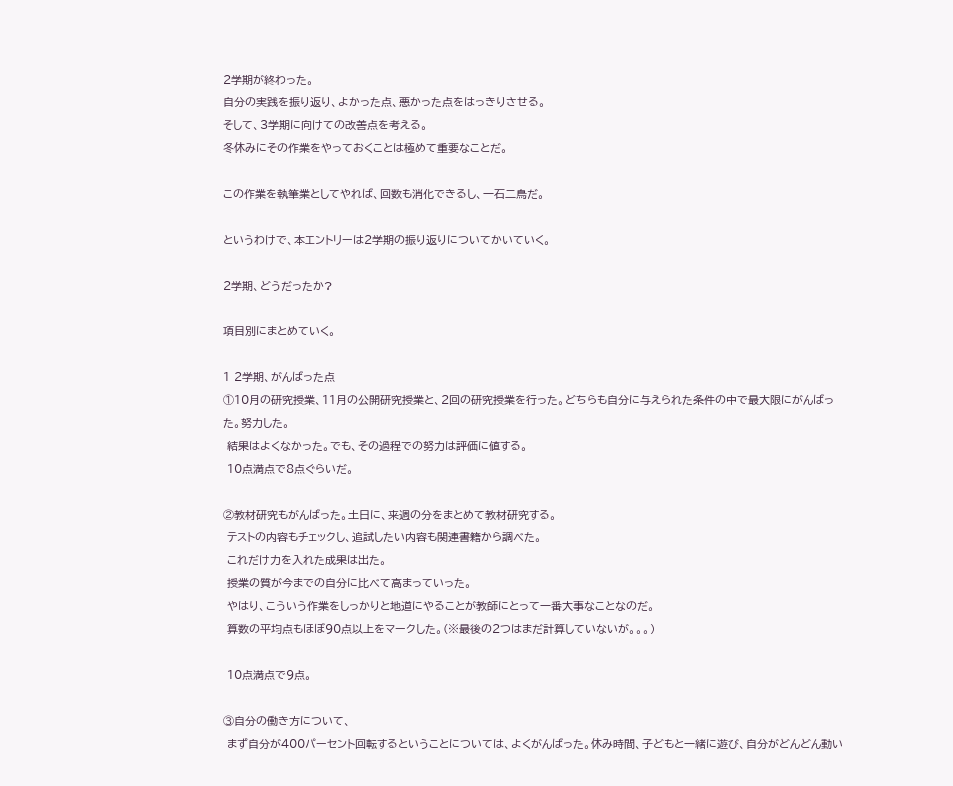2学期が終わった。
自分の実践を振り返り、よかった点、悪かった点をはっきりさせる。
そして、3学期に向けての改善点を考える。
冬休みにその作業をやっておくことは極めて重要なことだ。

この作業を執筆業としてやれば、回数も消化できるし、一石二鳥だ。

というわけで、本エントリーは2学期の振り返りについてかいていく。

2学期、どうだったか?

項目別にまとめていく。

1 2学期、がんばった点
①10月の研究授業、11月の公開研究授業と、2回の研究授業を行った。どちらも自分に与えられた条件の中で最大限にがんばった。努力した。
 結果はよくなかった。でも、その過程での努力は評価に値する。
 10点満点で8点ぐらいだ。

②教材研究もがんばった。土日に、来週の分をまとめて教材研究する。
 テストの内容もチェックし、追試したい内容も関連書籍から調べた。
 これだけ力を入れた成果は出た。
 授業の質が今までの自分に比べて高まっていった。
 やはり、こういう作業をしっかりと地道にやることが教師にとって一番大事なことなのだ。
 算数の平均点もほぼ90点以上をマークした。(※最後の2つはまだ計算していないが。。。)

 10点満点で9点。

③自分の働き方について、
 まず自分が400パーセント回転するということについては、よくがんばった。休み時間、子どもと一緒に遊び、自分がどんどん動い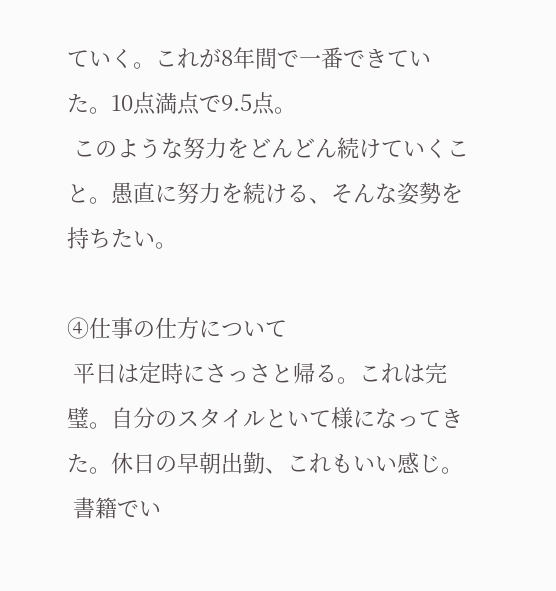ていく。これが8年間で一番できていた。10点満点で9.5点。
 このような努力をどんどん続けていくこと。愚直に努力を続ける、そんな姿勢を持ちたい。

④仕事の仕方について
 平日は定時にさっさと帰る。これは完璧。自分のスタイルといて様になってきた。休日の早朝出勤、これもいい感じ。
 書籍でい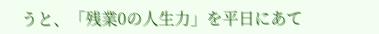うと、「残業0の人生力」を平日にあて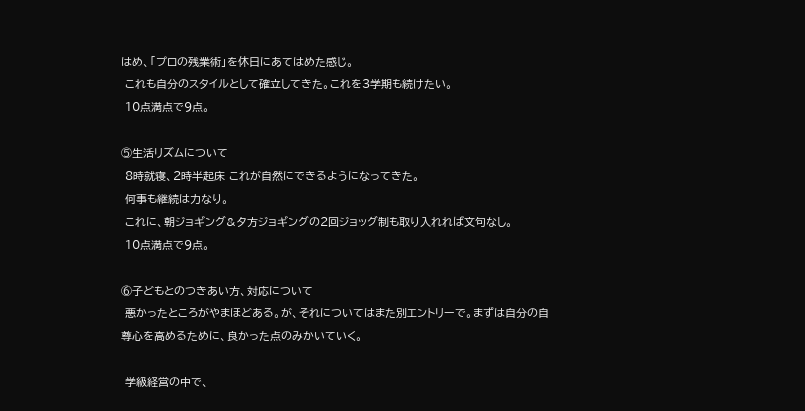はめ、「プロの残業術」を休日にあてはめた感じ。
 これも自分のスタイルとして確立してきた。これを3学期も続けたい。
 10点満点で9点。

⑤生活リズムについて
 8時就寝、2時半起床 これが自然にできるようになってきた。
 何事も継続は力なり。
 これに、朝ジョギング&夕方ジョギングの2回ジョッグ制も取り入れれば文句なし。
 10点満点で9点。

⑥子どもとのつきあい方、対応について
 悪かったところがやまほどある。が、それについてはまた別エントリーで。まずは自分の自尊心を高めるために、良かった点のみかいていく。

 学級経営の中で、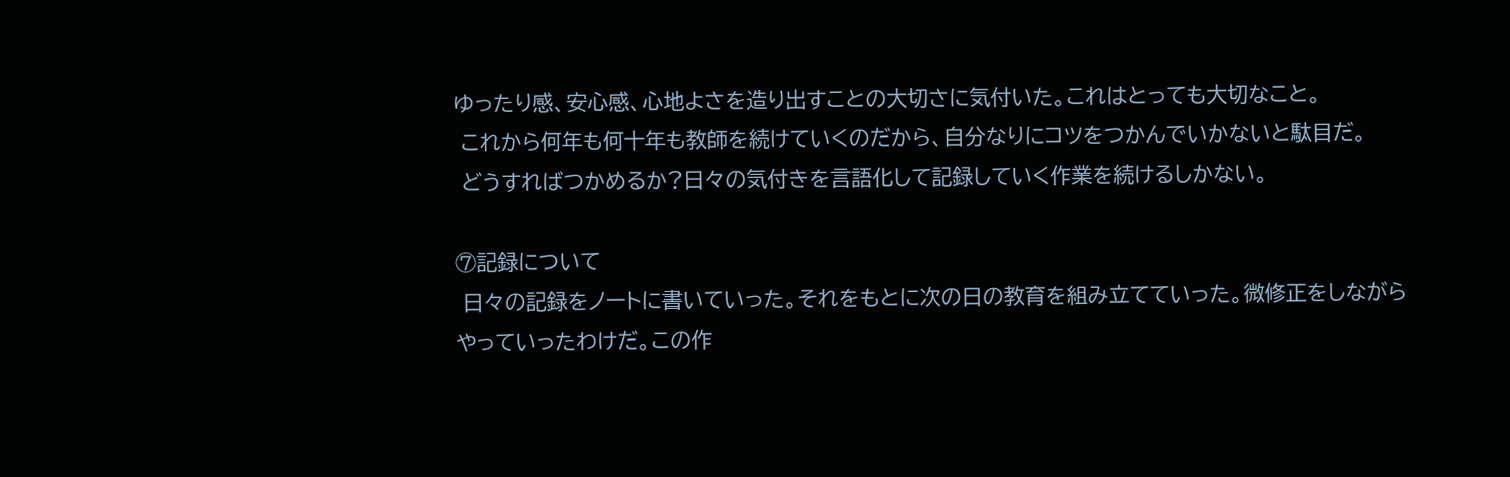ゆったり感、安心感、心地よさを造り出すことの大切さに気付いた。これはとっても大切なこと。
 これから何年も何十年も教師を続けていくのだから、自分なりにコツをつかんでいかないと駄目だ。
 どうすればつかめるか?日々の気付きを言語化して記録していく作業を続けるしかない。

⑦記録について
 日々の記録をノートに書いていった。それをもとに次の日の教育を組み立てていった。微修正をしながらやっていったわけだ。この作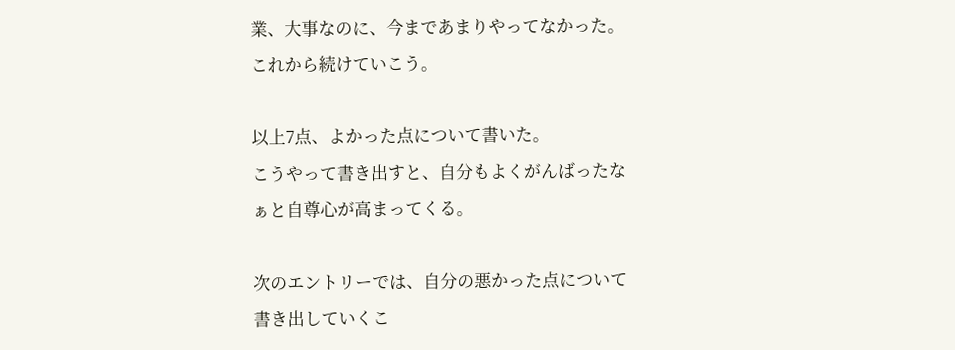業、大事なのに、今まであまりやってなかった。これから続けていこう。

以上7点、よかった点について書いた。
こうやって書き出すと、自分もよくがんばったなぁと自尊心が高まってくる。

次のエントリーでは、自分の悪かった点について書き出していくこ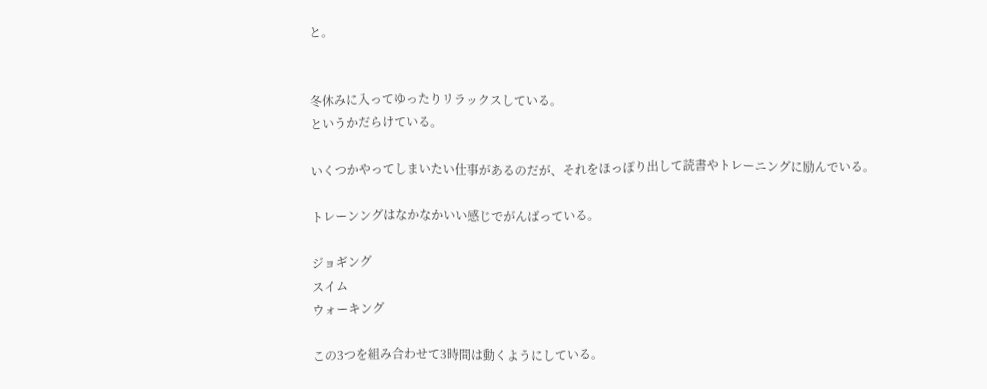と。


冬休みに入ってゆったりリラックスしている。
というかだらけている。

いくつかやってしまいたい仕事があるのだが、それをほっぽり出して読書やトレーニングに励んでいる。

トレーンングはなかなかいい感じでがんばっている。

ジョギング
スイム
ウォーキング

この3つを組み合わせて3時間は動くようにしている。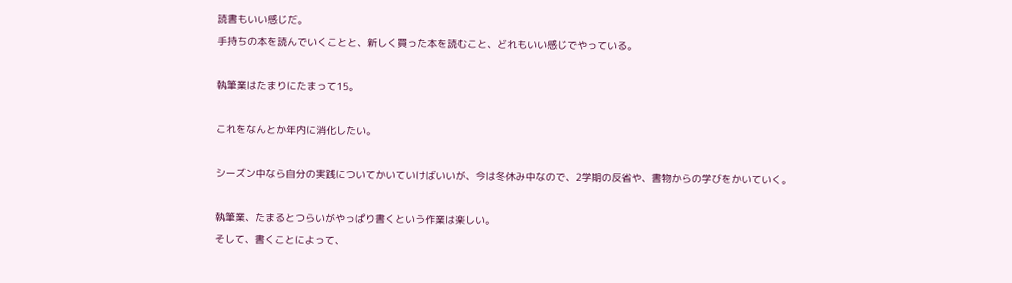読書もいい感じだ。
手持ちの本を読んでいくことと、新しく買った本を読むこと、どれもいい感じでやっている。

執筆業はたまりにたまって15。

これをなんとか年内に消化したい。

シーズン中なら自分の実践についてかいていけばいいが、今は冬休み中なので、2学期の反省や、書物からの学びをかいていく。

執筆業、たまるとつらいがやっぱり書くという作業は楽しい。
そして、書くことによって、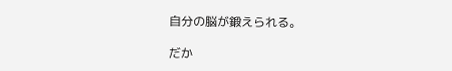自分の脳が鍛えられる。

だか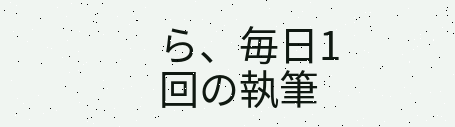ら、毎日1回の執筆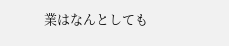業はなんとしても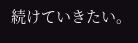続けていきたい。